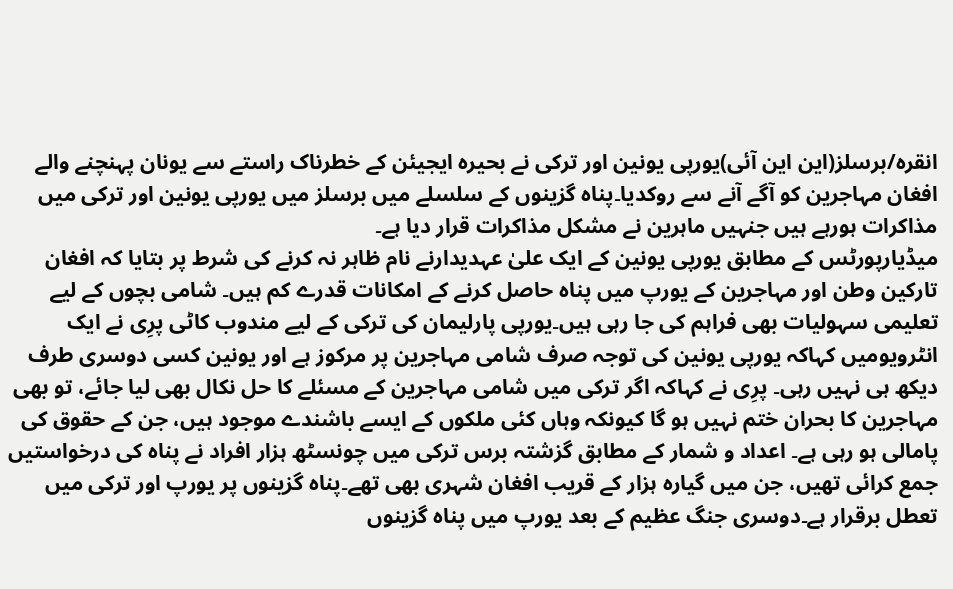انقرہ/برسلز(این این آئی)یورپی یونین اور ترکی نے بحیرہ ایجیئن کے خطرناک راستے سے یونان پہنچنے والے افغان مہاجرین کو آگے آنے سے روکدیا۔پناہ گزینوں کے سلسلے میں برسلز میں یورپی یونین اور ترکی میں مذاکرات ہورہے ہیں جنہیں ماہرین نے مشکل مذاکرات قرار دیا ہے۔
میڈیارپورٹس کے مطابق یورپی یونین کے ایک علیٰ عہدیدارنے نام ظاہر نہ کرنے کی شرط پر بتایا کہ افغان تارکین وطن اور مہاجرین کے یورپ میں پناہ حاصل کرنے کے امکانات قدرے کم ہیں۔ شامی بچوں کے لیے تعلیمی سہولیات بھی فراہم کی جا رہی ہیں۔یورپی پارلیمان کی ترکی کے لیے مندوب کاٹی پرِی نے ایک انٹرویومیں کہاکہ یورپی یونین کی توجہ صرف شامی مہاجرین پر مرکوز ہے اور یونین کسی دوسری طرف دیکھ ہی نہیں رہی۔ پرِی نے کہاکہ اگر ترکی میں شامی مہاجرین کے مسئلے کا حل نکال بھی لیا جائے، تو بھی مہاجرین کا بحران ختم نہیں ہو گا کیونکہ وہاں کئی ملکوں کے ایسے باشندے موجود ہیں، جن کے حقوق کی پامالی ہو رہی ہے۔ اعداد و شمار کے مطابق گزشتہ برس ترکی میں چونسٹھ ہزار افراد نے پناہ کی درخواستیں جمع کرائی تھیں، جن میں گیارہ ہزار کے قریب افغان شہری بھی تھے۔پناہ گزینوں پر یورپ اور ترکی میں تعطل برقرار ہے۔دوسری جنگ عظیم کے بعد یورپ میں پناہ گزینوں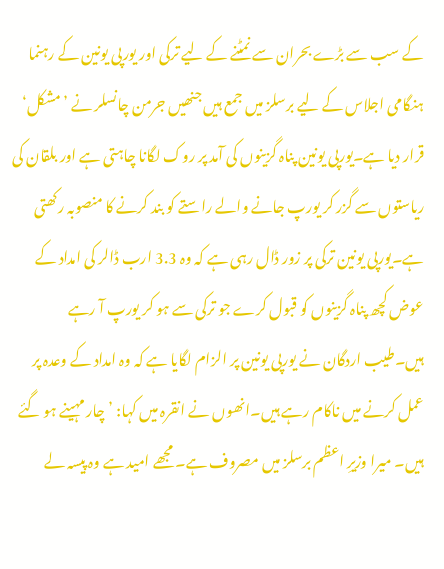کے سب سے بڑے بحران سے نمٹنے کے لیے ترکی اور یورپی یونین کے رہنما ہنگامی اجلاس کے لیے برسلز میں جمع ہیں جنھیں جرمن چانسلر نے ’مشکل‘ قرار دیا ہے۔یورپی یونین پناہ گزینوں کی آمد پر روک لگانا چاہتی ہے اور بلقان کی ریاستوں سے گزر کر یورپ جانے والے راستے کو بند کرنے کا منصوبہ رکھتی ہے۔یورپی یونین ترکی پر زور ڈال رہی ہے کہ وہ 3.3 ارب ڈالر کی امداد کے عوض کچھ پناہ گزینوں کو قبول کرے جو ترکی سے ہو کر یورپ آ رہے ہیں۔طیب اردگان نے یورپی یونین پر الزام لگایا ہے کہ وہ امداد کے وعدہ پر عمل کرنے میں ناکام رہے ہیں۔انھوں نے انقرہ میں کہا: ’چار مہینے ہو گئے ہیں۔ میرا وزیرِ اعظم برسلز میں مصروف ہے۔ مجھے امید ہے وہ پیسہ لے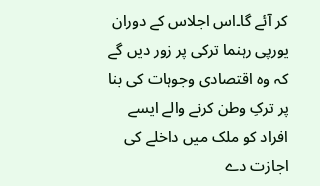کر آئے گا۔اس اجلاس کے دوران یورپی رہنما ترکی پر زور دیں گے کہ وہ اقتصادی وجوہات کی بنا پر ترکِ وطن کرنے والے ایسے افراد کو ملک میں داخلے کی اجازت دے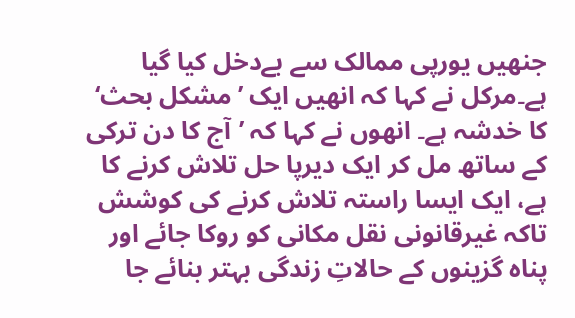جنھیں یورپی ممالک سے بےدخل کیا گیا ہے۔مرکل نے کہا کہ انھیں ایک ’مشکل بحث‘ کا خدشہ ہے۔ انھوں نے کہا کہ ’آج کا دن ترکی کے ساتھ مل کر ایک دیرپا حل تلاش کرنے کا ہے، ایک ایسا راستہ تلاش کرنے کی کوشش تاکہ غیرقانونی نقل مکانی کو روکا جائے اور پناہ گزینوں کے حالاتِ زندگی بہتر بنائے جا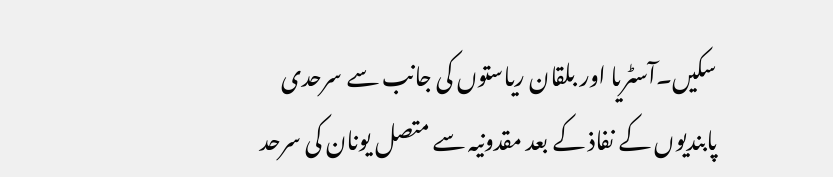سکیں۔آسٹریا اور بلقان ریاستوں کی جانب سے سرحدی پابندیوں کے نفاذ کے بعد مقدونیہ سے متصل یونان کی سرحد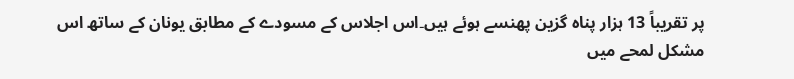پر تقریباً 13 ہزار پناہ گزین پھنسے ہوئے ہیں۔اس اجلاس کے مسودے کے مطابق یونان کے ساتھ اس مشکل لمحے میں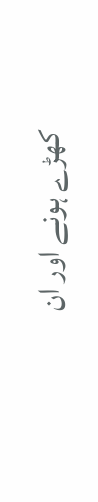کھڑے ہونے اور ان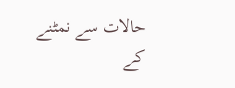حالات سے نمٹنے کے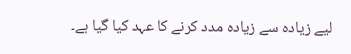لیے زیادہ سے زیادہ مدد کرنے کا عہد کیا گیا ہے۔